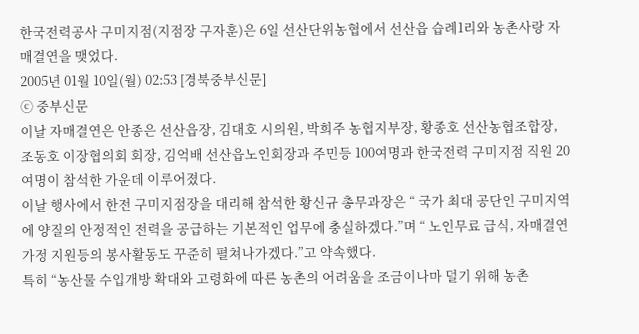한국전력공사 구미지점(지점장 구자훈)은 6일 선산단위농협에서 선산읍 습례1리와 농촌사랑 자매결연을 맺었다.
2005년 01월 10일(월) 02:53 [경북중부신문]
ⓒ 중부신문
이날 자매결연은 안종은 선산읍장, 김대호 시의원, 박희주 농협지부장, 황종호 선산농협조합장, 조동호 이장협의회 회장, 김억배 선산읍노인회장과 주민등 100여명과 한국전력 구미지점 직원 20여명이 참석한 가운데 이루어졌다.
이날 행사에서 한전 구미지점장을 대리해 참석한 황신규 총무과장은 “ 국가 최대 공단인 구미지역에 양질의 안정적인 전력을 공급하는 기본적인 업무에 충실하겠다.”며 “ 노인무료 급식, 자매결연 가정 지원등의 봉사활동도 꾸준히 펼쳐나가겠다.”고 약속했다.
특히 “농산물 수입개방 확대와 고령화에 따른 농촌의 어려움을 조금이나마 덜기 위해 농촌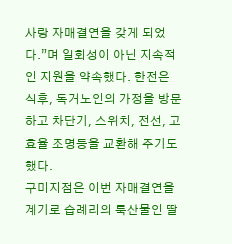사랑 자매결연을 갖게 되었다.”며 일회성이 아닌 지속적인 지원을 약속했다. 한전은 식후, 독거노인의 가정을 방문하고 차단기, 스위치, 전선, 고효율 조명등을 교환해 주기도 했다.
구미지점은 이번 자매결연을 계기로 습례리의 툭산물인 딸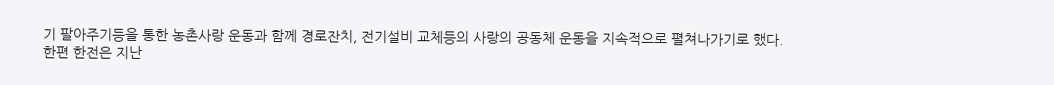기 팔아주기등을 통한 농촌사랑 운동과 함께 경로잔치, 전기설비 교체등의 사랑의 공동체 운동을 지속적으로 펼쳐나가기로 했다.
한편 한전은 지난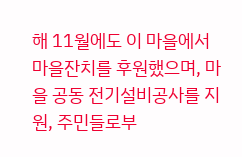해 11월에도 이 마을에서 마을잔치를 후원했으며, 마을 공동 전기설비공사를 지원, 주민들로부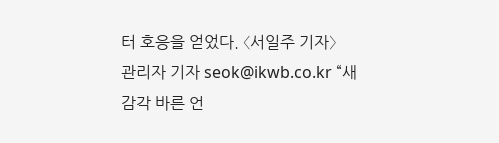터 호응을 얻었다. 〈서일주 기자〉
관리자 기자 seok@ikwb.co.kr “새 감각 바른 언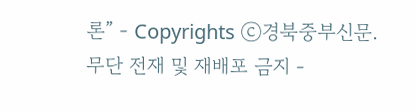론” - Copyrights ⓒ경북중부신문.
무단 전재 및 재배포 금지 -